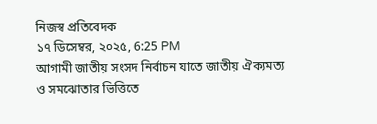নিজস্ব প্রতিবেদক
১৭ ডিসেম্বর, ২০২৫, 6:25 PM
আগামী জাতীয় সংসদ নির্বাচন যাতে জাতীয় ঐক্যমত্য ও সমঝোতার ভিত্তিতে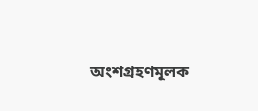অংশগ্রহণমূলক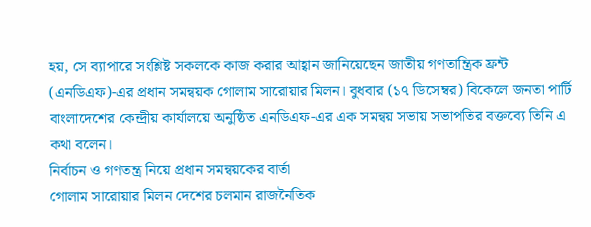হয়, সে ব্যাপারে সংশ্লিষ্ট সকলকে কাজ করার আহ্বান জানিয়েছেন জাতীয় গণতান্ত্রিক ফ্রন্ট (এনডিএফ)-এর প্রধান সমন্বয়ক গোলাম সারোয়ার মিলন। বুধবার (১৭ ডিসেম্বর) বিকেলে জনতা পার্টি বাংলাদেশের কেন্দ্রীয় কার্যালয়ে অনুষ্ঠিত এনডিএফ-এর এক সমন্বয় সভায় সভাপতির বক্তব্যে তিনি এ কথা বলেন।
নির্বাচন ও গণতন্ত্র নিয়ে প্রধান সমন্বয়কের বার্তা
গোলাম সারোয়ার মিলন দেশের চলমান রাজনৈতিক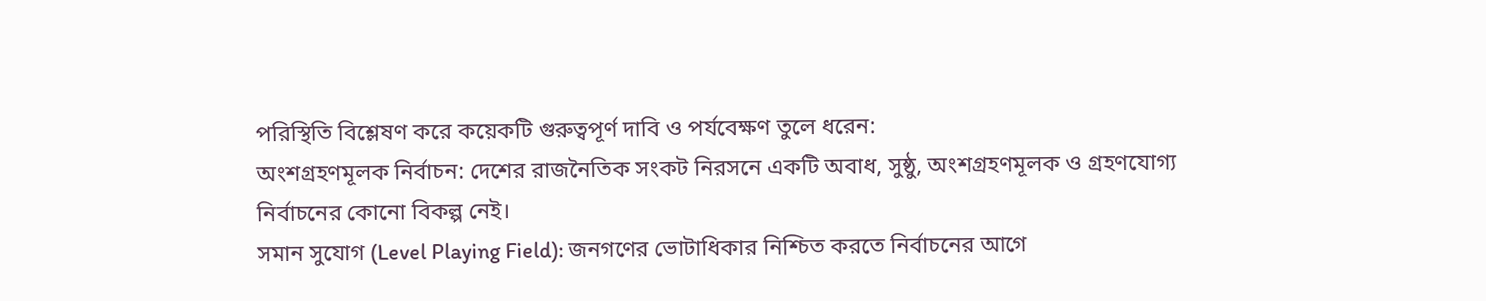পরিস্থিতি বিশ্লেষণ করে কয়েকটি গুরুত্বপূর্ণ দাবি ও পর্যবেক্ষণ তুলে ধরেন:
অংশগ্রহণমূলক নির্বাচন: দেশের রাজনৈতিক সংকট নিরসনে একটি অবাধ, সুষ্ঠু, অংশগ্রহণমূলক ও গ্রহণযোগ্য নির্বাচনের কোনো বিকল্প নেই।
সমান সুযোগ (Level Playing Field): জনগণের ভোটাধিকার নিশ্চিত করতে নির্বাচনের আগে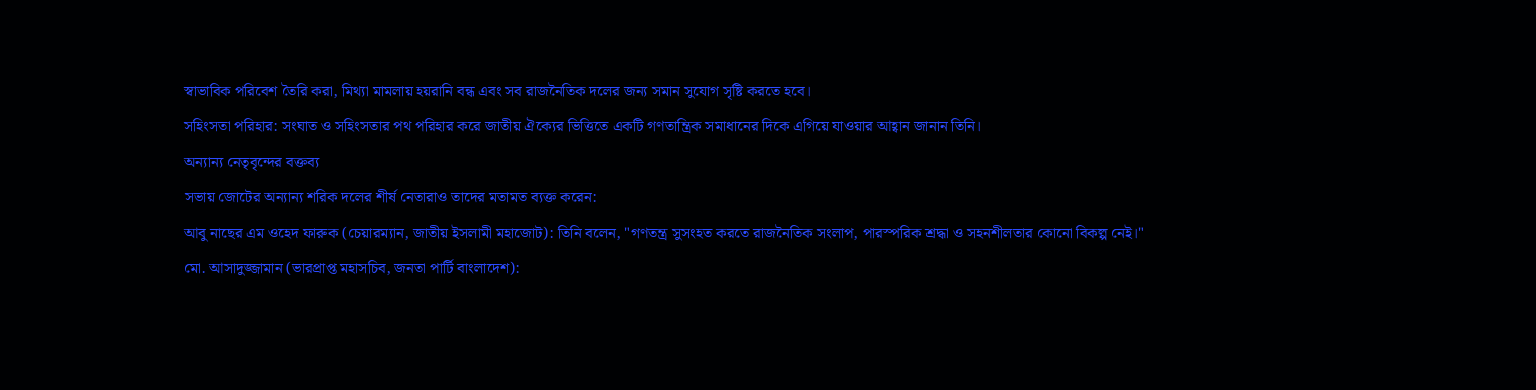স্বাভাবিক পরিবেশ তৈরি করা, মিথ্যা মামলায় হয়রানি বন্ধ এবং সব রাজনৈতিক দলের জন্য সমান সুযোগ সৃষ্টি করতে হবে।
সহিংসতা পরিহার: সংঘাত ও সহিংসতার পথ পরিহার করে জাতীয় ঐক্যের ভিত্তিতে একটি গণতান্ত্রিক সমাধানের দিকে এগিয়ে যাওয়ার আহ্বান জানান তিনি।
অন্যান্য নেতৃবৃন্দের বক্তব্য
সভায় জোটের অন্যান্য শরিক দলের শীর্ষ নেতারাও তাদের মতামত ব্যক্ত করেন:
আবু নাছের এম ওহেদ ফারুক (চেয়ারম্যান, জাতীয় ইসলামী মহাজোট): তিনি বলেন, "গণতন্ত্র সুসংহত করতে রাজনৈতিক সংলাপ, পারস্পরিক শ্রদ্ধা ও সহনশীলতার কোনো বিকল্প নেই।"
মো. আসাদুজ্জামান (ভারপ্রাপ্ত মহাসচিব, জনতা পার্টি বাংলাদেশ):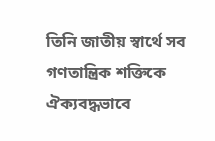তিনি জাতীয় স্বার্থে সব গণতান্ত্রিক শক্তিকে ঐক্যবদ্ধভাবে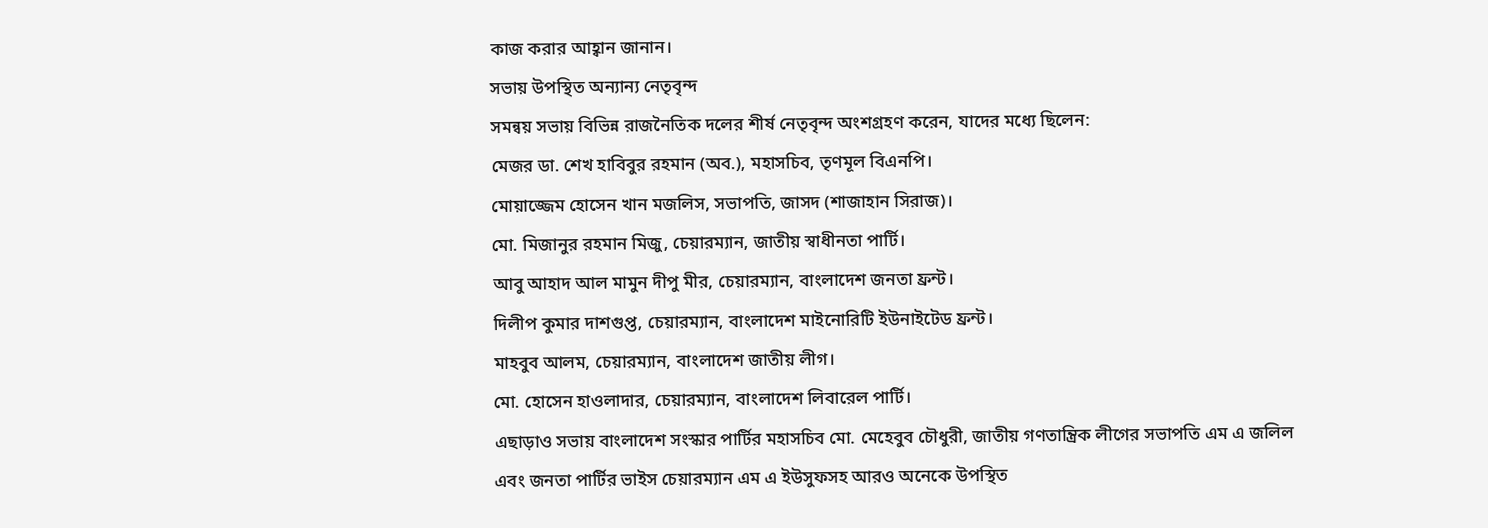কাজ করার আহ্বান জানান।
সভায় উপস্থিত অন্যান্য নেতৃবৃন্দ
সমন্বয় সভায় বিভিন্ন রাজনৈতিক দলের শীর্ষ নেতৃবৃন্দ অংশগ্রহণ করেন, যাদের মধ্যে ছিলেন:
মেজর ডা. শেখ হাবিবুর রহমান (অব.), মহাসচিব, তৃণমূল বিএনপি।
মোয়াজ্জেম হোসেন খান মজলিস, সভাপতি, জাসদ (শাজাহান সিরাজ)।
মো. মিজানুর রহমান মিজু, চেয়ারম্যান, জাতীয় স্বাধীনতা পার্টি।
আবু আহাদ আল মামুন দীপু মীর, চেয়ারম্যান, বাংলাদেশ জনতা ফ্রন্ট।
দিলীপ কুমার দাশগুপ্ত, চেয়ারম্যান, বাংলাদেশ মাইনোরিটি ইউনাইটেড ফ্রন্ট।
মাহবুব আলম, চেয়ারম্যান, বাংলাদেশ জাতীয় লীগ।
মো. হোসেন হাওলাদার, চেয়ারম্যান, বাংলাদেশ লিবারেল পার্টি।
এছাড়াও সভায় বাংলাদেশ সংস্কার পার্টির মহাসচিব মো. মেহেবুব চৌধুরী, জাতীয় গণতান্ত্রিক লীগের সভাপতি এম এ জলিল এবং জনতা পার্টির ভাইস চেয়ারম্যান এম এ ইউসুফসহ আরও অনেকে উপস্থিত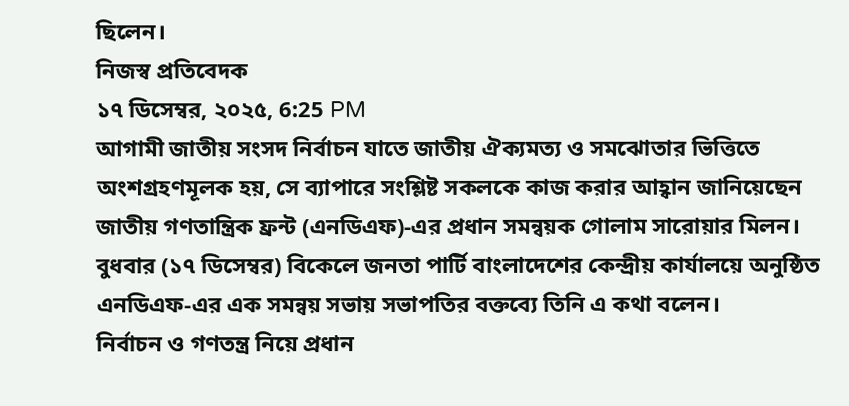ছিলেন।
নিজস্ব প্রতিবেদক
১৭ ডিসেম্বর, ২০২৫, 6:25 PM
আগামী জাতীয় সংসদ নির্বাচন যাতে জাতীয় ঐক্যমত্য ও সমঝোতার ভিত্তিতে অংশগ্রহণমূলক হয়, সে ব্যাপারে সংশ্লিষ্ট সকলকে কাজ করার আহ্বান জানিয়েছেন জাতীয় গণতান্ত্রিক ফ্রন্ট (এনডিএফ)-এর প্রধান সমন্বয়ক গোলাম সারোয়ার মিলন। বুধবার (১৭ ডিসেম্বর) বিকেলে জনতা পার্টি বাংলাদেশের কেন্দ্রীয় কার্যালয়ে অনুষ্ঠিত এনডিএফ-এর এক সমন্বয় সভায় সভাপতির বক্তব্যে তিনি এ কথা বলেন।
নির্বাচন ও গণতন্ত্র নিয়ে প্রধান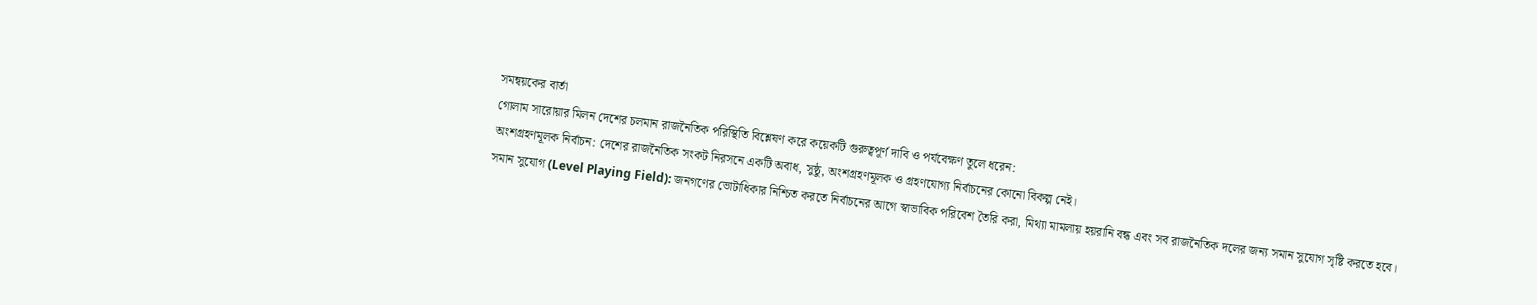সমন্বয়কের বার্তা
গোলাম সারোয়ার মিলন দেশের চলমান রাজনৈতিক পরিস্থিতি বিশ্লেষণ করে কয়েকটি গুরুত্বপূর্ণ দাবি ও পর্যবেক্ষণ তুলে ধরেন:
অংশগ্রহণমূলক নির্বাচন: দেশের রাজনৈতিক সংকট নিরসনে একটি অবাধ, সুষ্ঠু, অংশগ্রহণমূলক ও গ্রহণযোগ্য নির্বাচনের কোনো বিকল্প নেই।
সমান সুযোগ (Level Playing Field): জনগণের ভোটাধিকার নিশ্চিত করতে নির্বাচনের আগে স্বাভাবিক পরিবেশ তৈরি করা, মিথ্যা মামলায় হয়রানি বন্ধ এবং সব রাজনৈতিক দলের জন্য সমান সুযোগ সৃষ্টি করতে হবে।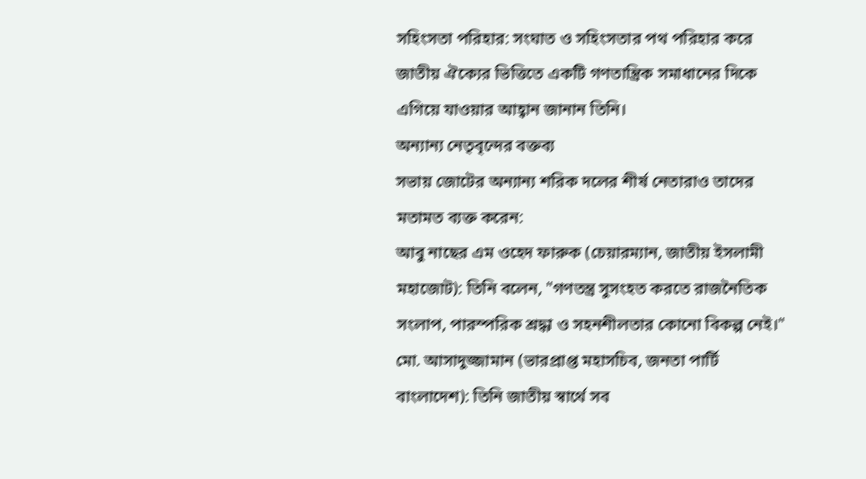সহিংসতা পরিহার: সংঘাত ও সহিংসতার পথ পরিহার করে জাতীয় ঐক্যের ভিত্তিতে একটি গণতান্ত্রিক সমাধানের দিকে এগিয়ে যাওয়ার আহ্বান জানান তিনি।
অন্যান্য নেতৃবৃন্দের বক্তব্য
সভায় জোটের অন্যান্য শরিক দলের শীর্ষ নেতারাও তাদের মতামত ব্যক্ত করেন:
আবু নাছের এম ওহেদ ফারুক (চেয়ারম্যান, জাতীয় ইসলামী মহাজোট): তিনি বলেন, "গণতন্ত্র সুসংহত করতে রাজনৈতিক সংলাপ, পারস্পরিক শ্রদ্ধা ও সহনশীলতার কোনো বিকল্প নেই।"
মো. আসাদুজ্জামান (ভারপ্রাপ্ত মহাসচিব, জনতা পার্টি বাংলাদেশ): তিনি জাতীয় স্বার্থে সব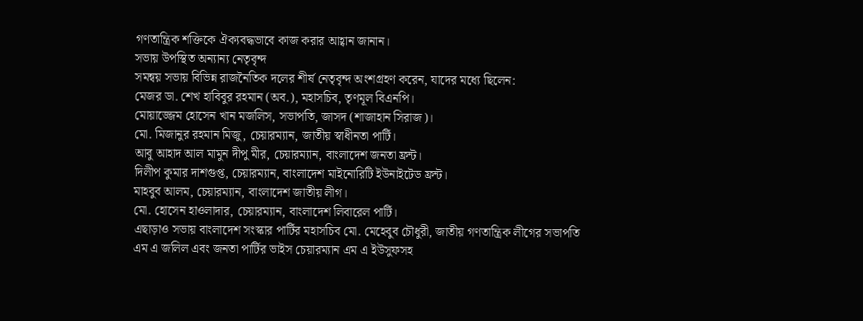গণতান্ত্রিক শক্তিকে ঐক্যবদ্ধভাবে কাজ করার আহ্বান জানান।
সভায় উপস্থিত অন্যান্য নেতৃবৃন্দ
সমন্বয় সভায় বিভিন্ন রাজনৈতিক দলের শীর্ষ নেতৃবৃন্দ অংশগ্রহণ করেন, যাদের মধ্যে ছিলেন:
মেজর ডা. শেখ হাবিবুর রহমান (অব.), মহাসচিব, তৃণমূল বিএনপি।
মোয়াজ্জেম হোসেন খান মজলিস, সভাপতি, জাসদ (শাজাহান সিরাজ)।
মো. মিজানুর রহমান মিজু, চেয়ারম্যান, জাতীয় স্বাধীনতা পার্টি।
আবু আহাদ আল মামুন দীপু মীর, চেয়ারম্যান, বাংলাদেশ জনতা ফ্রন্ট।
দিলীপ কুমার দাশগুপ্ত, চেয়ারম্যান, বাংলাদেশ মাইনোরিটি ইউনাইটেড ফ্রন্ট।
মাহবুব আলম, চেয়ারম্যান, বাংলাদেশ জাতীয় লীগ।
মো. হোসেন হাওলাদার, চেয়ারম্যান, বাংলাদেশ লিবারেল পার্টি।
এছাড়াও সভায় বাংলাদেশ সংস্কার পার্টির মহাসচিব মো. মেহেবুব চৌধুরী, জাতীয় গণতান্ত্রিক লীগের সভাপতি এম এ জলিল এবং জনতা পার্টির ভাইস চেয়ারম্যান এম এ ইউসুফসহ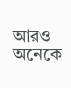আরও অনেকে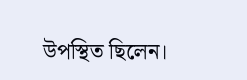উপস্থিত ছিলেন।